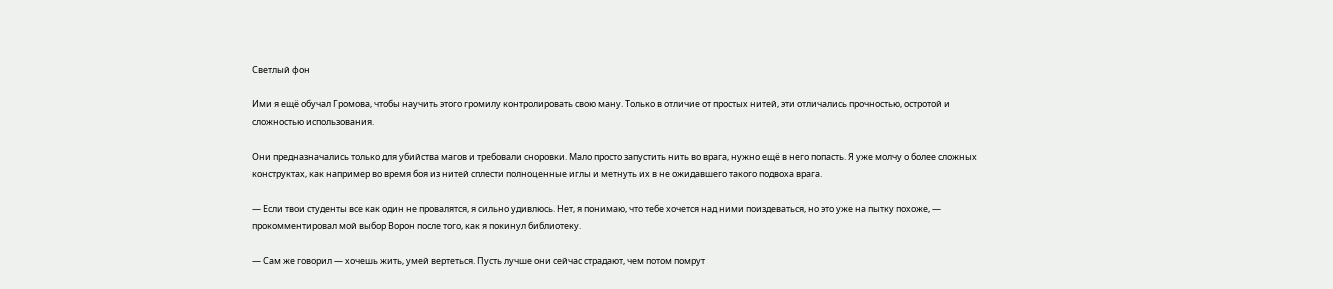Светлый фон

Ими я ещё обучал Громова, чтобы научить этого громилу контролировать свою ману. Только в отличие от простых нитей, эти отличались прочностью, остротой и сложностью использования.

Они предназначались только для убийства магов и требовали сноровки. Мало просто запустить нить во врага, нужно ещё в него попасть. Я уже молчу о более сложных конструктах, как например во время боя из нитей сплести полноценные иглы и метнуть их в не ожидавшего такого подвоха врага.

— Если твои студенты все как один не провалятся, я сильно удивлюсь. Нет, я понимаю, что тебе хочется над ними поиздеваться, но это уже на пытку похоже, — прокомментировал мой выбор Ворон после того, как я покинул библиотеку.

— Сам же говорил — хочешь жить, умей вертеться. Пусть лучше они сейчас страдают, чем потом помрут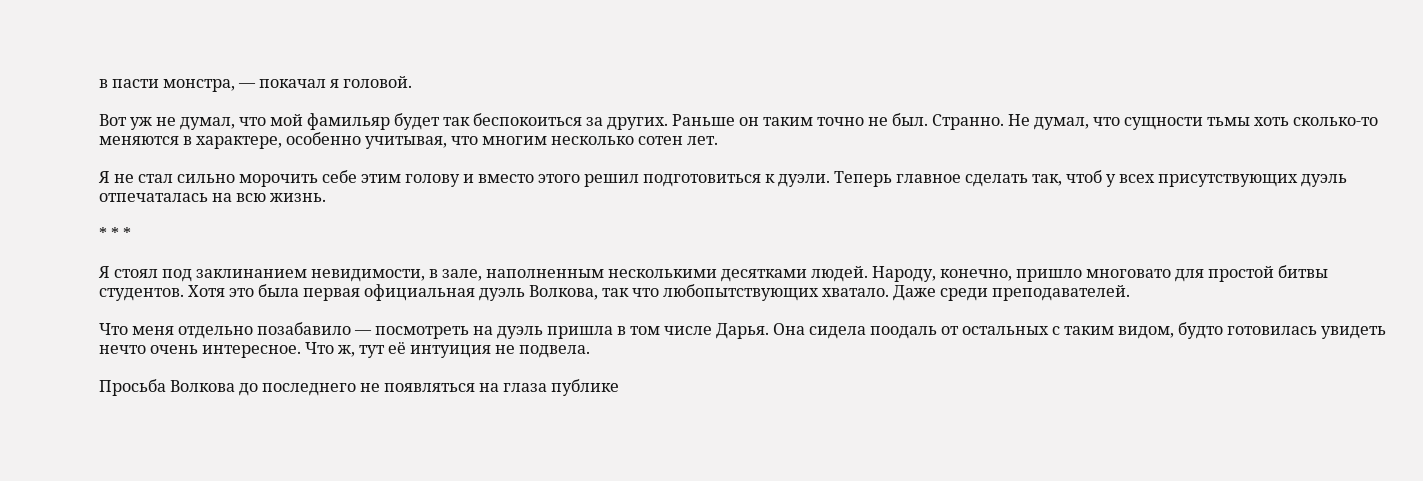в пасти монстра, — покачал я головой.

Вот уж не думал, что мой фамильяр будет так беспокоиться за других. Раньше он таким точно не был. Странно. Не думал, что сущности тьмы хоть сколько-то меняются в характере, особенно учитывая, что многим несколько сотен лет.

Я не стал сильно морочить себе этим голову и вместо этого решил подготовиться к дуэли. Теперь главное сделать так, чтоб у всех присутствующих дуэль отпечаталась на всю жизнь.

* * *

Я стоял под заклинанием невидимости, в зале, наполненным несколькими десятками людей. Народу, конечно, пришло многовато для простой битвы студентов. Хотя это была первая официальная дуэль Волкова, так что любопытствующих хватало. Даже среди преподавателей.

Что меня отдельно позабавило — посмотреть на дуэль пришла в том числе Дарья. Она сидела поодаль от остальных с таким видом, будто готовилась увидеть нечто очень интересное. Что ж, тут её интуиция не подвела.

Просьба Волкова до последнего не появляться на глаза публике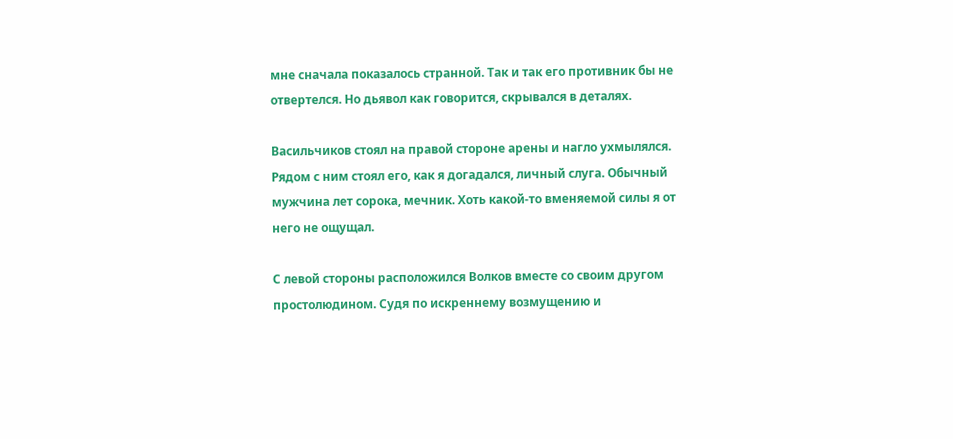мне сначала показалось странной. Так и так его противник бы не отвертелся. Но дьявол как говорится, скрывался в деталях.

Васильчиков стоял на правой стороне арены и нагло ухмылялся. Рядом с ним стоял его, как я догадался, личный слуга. Обычный мужчина лет сорока, мечник. Хоть какой-то вменяемой силы я от него не ощущал.

С левой стороны расположился Волков вместе со своим другом простолюдином. Судя по искреннему возмущению и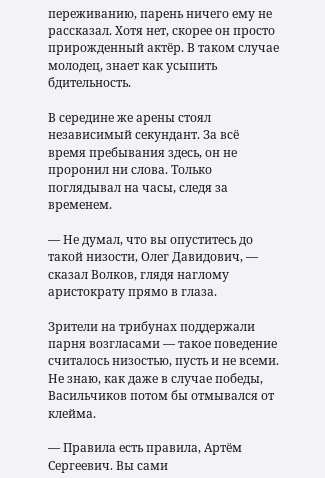переживанию, парень ничего ему не рассказал. Хотя нет, скорее он просто прирожденный актёр. В таком случае молодец, знает как усыпить бдительность.

В середине же арены стоял независимый секундант. За всё время пребывания здесь, он не проронил ни слова. Только поглядывал на часы, следя за временем.

— Не думал, что вы опуститесь до такой низости, Олег Давидович, — сказал Волков, глядя наглому аристократу прямо в глаза.

Зрители на трибунах поддержали парня возгласами — такое поведение считалось низостью, пусть и не всеми. Не знаю, как даже в случае победы, Васильчиков потом бы отмывался от клейма.

— Правила есть правила, Артём Сергеевич. Вы сами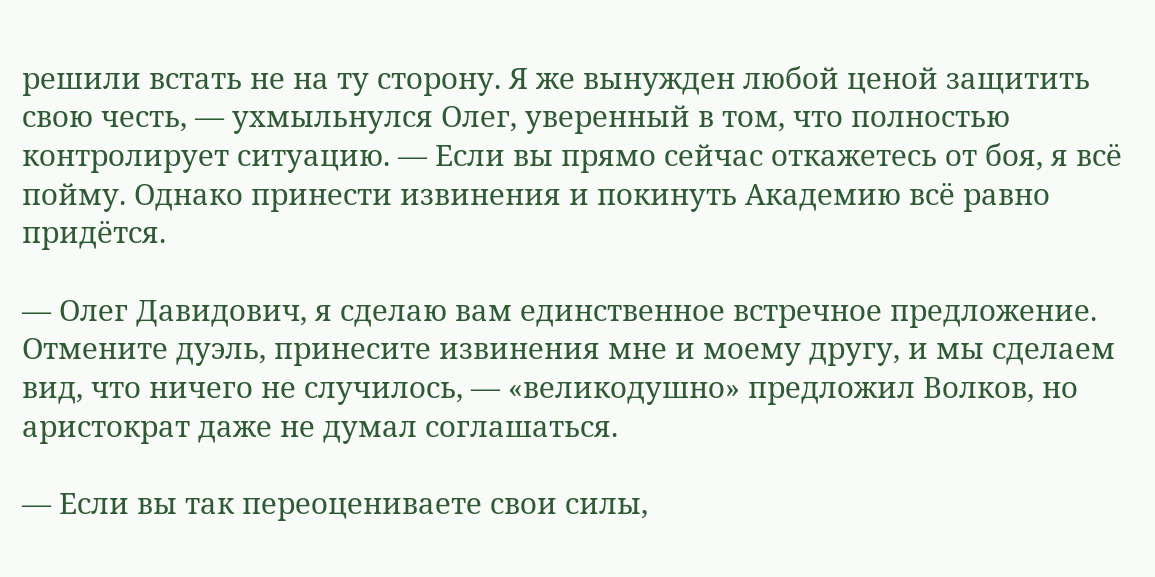решили встать не на ту сторону. Я же вынужден любой ценой защитить свою честь, — ухмыльнулся Олег, уверенный в том, что полностью контролирует ситуацию. — Если вы прямо сейчас откажетесь от боя, я всё пойму. Однако принести извинения и покинуть Академию всё равно придётся.

— Олег Давидович, я сделаю вам единственное встречное предложение. Отмените дуэль, принесите извинения мне и моему другу, и мы сделаем вид, что ничего не случилось, — «великодушно» предложил Волков, но аристократ даже не думал соглашаться.

— Если вы так переоцениваете свои силы,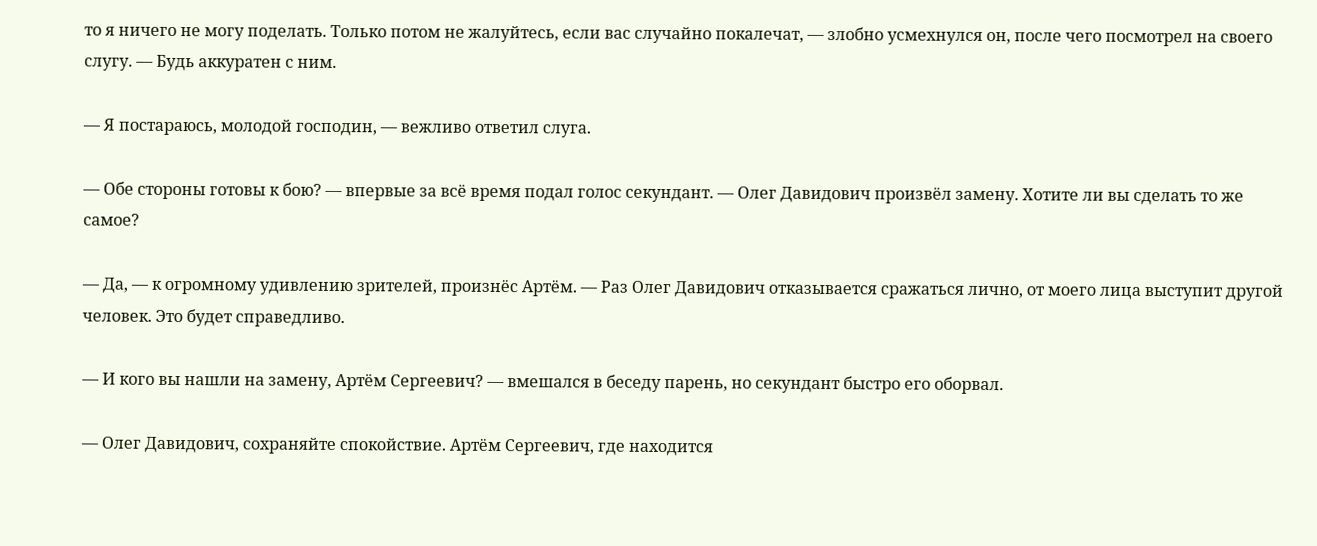то я ничего не могу поделать. Только потом не жалуйтесь, если вас случайно покалечат, — злобно усмехнулся он, после чего посмотрел на своего слугу. — Будь аккуратен с ним.

— Я постараюсь, молодой господин, — вежливо ответил слуга.

— Обе стороны готовы к бою? — впервые за всё время подал голос секундант. — Олег Давидович произвёл замену. Хотите ли вы сделать то же самое?

— Да, — к огромному удивлению зрителей, произнёс Артём. — Раз Олег Давидович отказывается сражаться лично, от моего лица выступит другой человек. Это будет справедливо.

— И кого вы нашли на замену, Артём Сергеевич? — вмешался в беседу парень, но секундант быстро его оборвал.

— Олег Давидович, сохраняйте спокойствие. Артём Сергеевич, где находится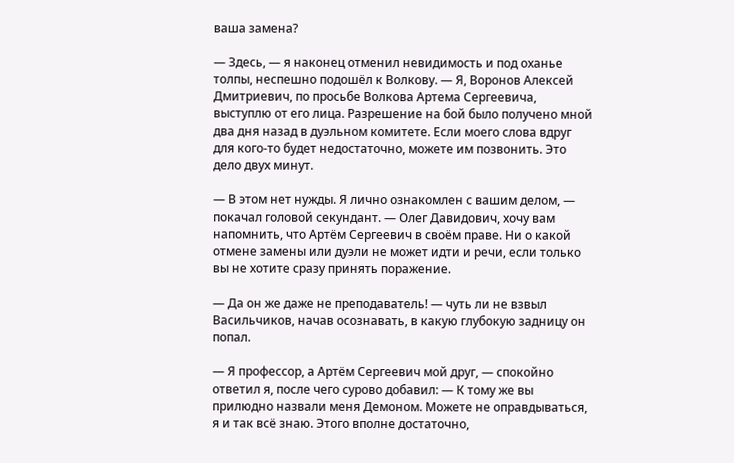ваша замена?

— Здесь, — я наконец отменил невидимость и под оханье толпы, неспешно подошёл к Волкову. — Я, Воронов Алексей Дмитриевич, по просьбе Волкова Артема Сергеевича, выступлю от его лица. Разрешение на бой было получено мной два дня назад в дуэльном комитете. Если моего слова вдруг для кого-то будет недостаточно, можете им позвонить. Это дело двух минут.

— В этом нет нужды. Я лично ознакомлен с вашим делом, — покачал головой секундант. — Олег Давидович, хочу вам напомнить, что Артём Сергеевич в своём праве. Ни о какой отмене замены или дуэли не может идти и речи, если только вы не хотите сразу принять поражение.

— Да он же даже не преподаватель! — чуть ли не взвыл Васильчиков, начав осознавать, в какую глубокую задницу он попал.

— Я профессор, а Артём Сергеевич мой друг, — спокойно ответил я, после чего сурово добавил: — К тому же вы прилюдно назвали меня Демоном. Можете не оправдываться, я и так всё знаю. Этого вполне достаточно,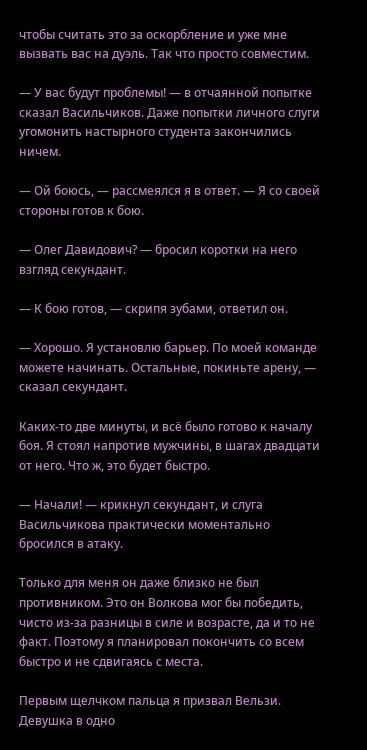чтобы считать это за оскорбление и уже мне вызвать вас на дуэль. Так что просто совместим.

— У вас будут проблемы! — в отчаянной попытке сказал Васильчиков. Даже попытки личного слуги угомонить настырного студента закончились ничем.

— Ой боюсь, — рассмеялся я в ответ. — Я со своей стороны готов к бою.

— Олег Давидович? — бросил коротки на него взгляд секундант.

— К бою готов, — скрипя зубами, ответил он.

— Хорошо. Я установлю барьер. По моей команде можете начинать. Остальные, покиньте арену, — сказал секундант.

Каких-то две минуты, и всё было готово к началу боя. Я стоял напротив мужчины, в шагах двадцати от него. Что ж, это будет быстро.

— Начали! — крикнул секундант, и слуга Васильчикова практически моментально бросился в атаку.

Только для меня он даже близко не был противником. Это он Волкова мог бы победить, чисто из-за разницы в силе и возрасте, да и то не факт. Поэтому я планировал покончить со всем быстро и не сдвигаясь с места.

Первым щелчком пальца я призвал Вельзи. Девушка в одно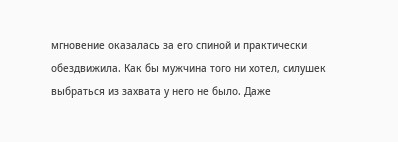мгновение оказалась за его спиной и практически обездвижила. Как бы мужчина того ни хотел, силушек выбраться из захвата у него не было. Даже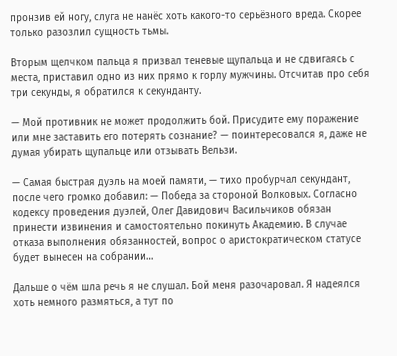пронзив ей ногу, слуга не нанёс хоть какого-то серьёзного вреда. Скорее только разозлил сущность тьмы.

Вторым щелчком пальца я призвал теневые щупальца и не сдвигаясь с места, приставил одно из них прямо к горлу мужчины. Отсчитав про себя три секунды, я обратился к секунданту.

— Мой противник не может продолжить бой. Присудите ему поражение или мне заставить его потерять сознание? — поинтересовался я, даже не думая убирать щупальце или отзывать Вельзи.

— Самая быстрая дуэль на моей памяти, — тихо пробурчал секундант, после чего громко добавил: — Победа за стороной Волковых. Согласно кодексу проведения дуэлей, Олег Давидович Васильчиков обязан принести извинения и самостоятельно покинуть Академию. В случае отказа выполнения обязанностей, вопрос о аристократическом статусе будет вынесен на собрании…

Дальше о чём шла речь я не слушал. Бой меня разочаровал. Я надеялся хоть немного размяться, а тут по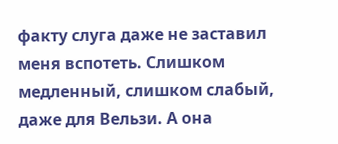факту слуга даже не заставил меня вспотеть. Слишком медленный, слишком слабый, даже для Вельзи. А она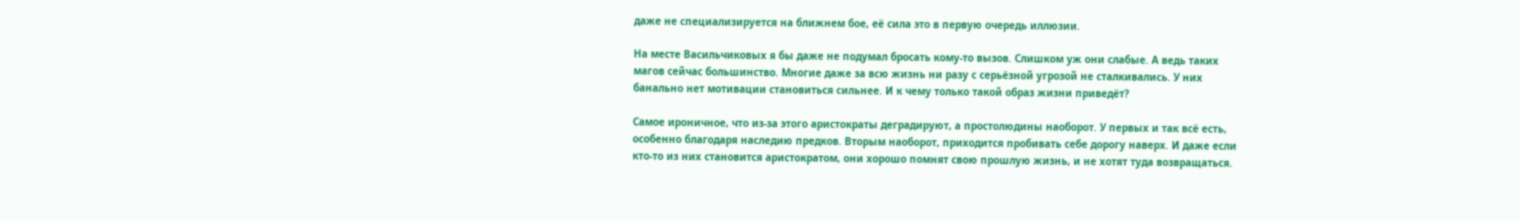даже не специализируется на ближнем бое, её сила это в первую очередь иллюзии.

На месте Васильчиковых я бы даже не подумал бросать кому-то вызов. Слишком уж они слабые. А ведь таких магов сейчас большинство. Многие даже за всю жизнь ни разу с серьёзной угрозой не сталкивались. У них банально нет мотивации становиться сильнее. И к чему только такой образ жизни приведёт?

Самое ироничное, что из-за этого аристократы деградируют, а простолюдины наоборот. У первых и так всё есть, особенно благодаря наследию предков. Вторым наоборот, приходится пробивать себе дорогу наверх. И даже если кто-то из них становится аристократом, они хорошо помнят свою прошлую жизнь, и не хотят туда возвращаться.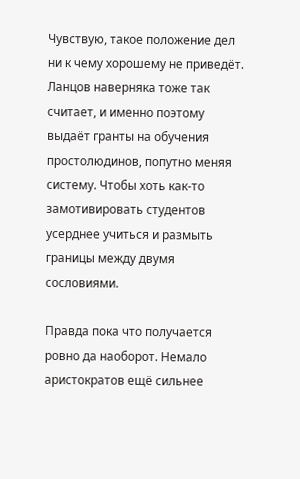Чувствую, такое положение дел ни к чему хорошему не приведёт. Ланцов наверняка тоже так считает, и именно поэтому выдаёт гранты на обучения простолюдинов, попутно меняя систему. Чтобы хоть как-то замотивировать студентов усерднее учиться и размыть границы между двумя сословиями.

Правда пока что получается ровно да наоборот. Немало аристократов ещё сильнее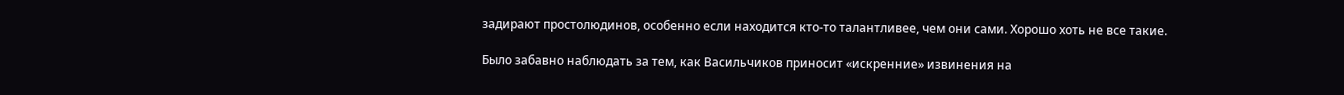задирают простолюдинов, особенно если находится кто-то талантливее, чем они сами. Хорошо хоть не все такие.

Было забавно наблюдать за тем, как Васильчиков приносит «искренние» извинения на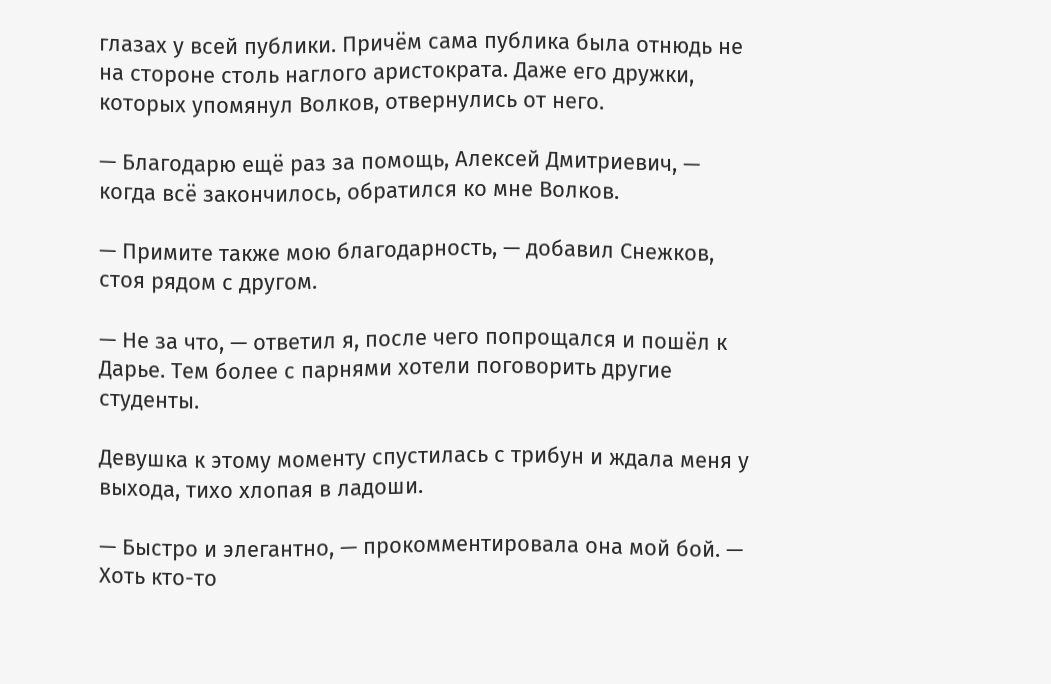глазах у всей публики. Причём сама публика была отнюдь не на стороне столь наглого аристократа. Даже его дружки, которых упомянул Волков, отвернулись от него.

— Благодарю ещё раз за помощь, Алексей Дмитриевич, — когда всё закончилось, обратился ко мне Волков.

— Примите также мою благодарность, — добавил Снежков, стоя рядом с другом.

— Не за что, — ответил я, после чего попрощался и пошёл к Дарье. Тем более с парнями хотели поговорить другие студенты.

Девушка к этому моменту спустилась с трибун и ждала меня у выхода, тихо хлопая в ладоши.

— Быстро и элегантно, — прокомментировала она мой бой. — Хоть кто-то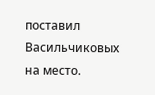поставил Васильчиковых на место.